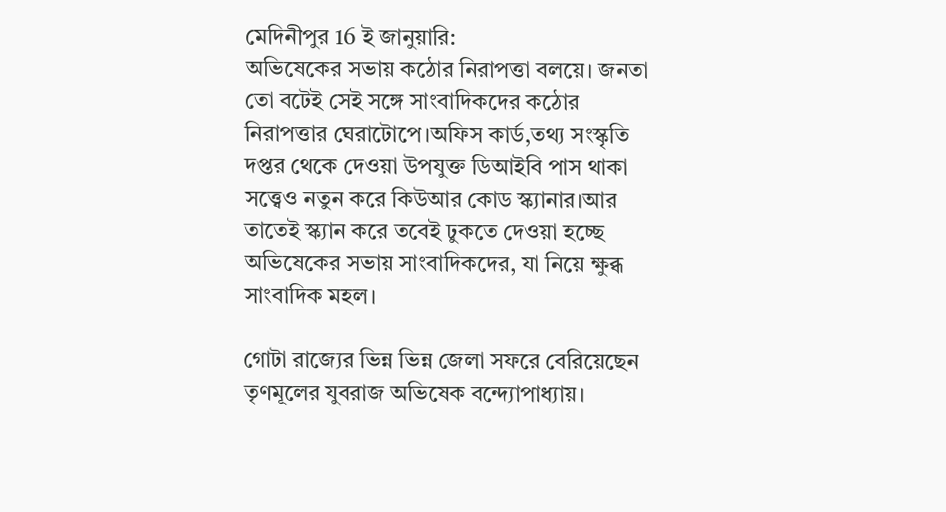মেদিনীপুর 16 ই জানুয়ারি:
অভিষেকের সভায় কঠোর নিরাপত্তা বলয়ে। জনতা
তো বটেই সেই সঙ্গে সাংবাদিকদের কঠোর নিরাপত্তার ঘেরাটোপে।অফিস কার্ড,তথ্য সংস্কৃতি দপ্তর থেকে দেওয়া উপযুক্ত ডিআইবি পাস থাকা সত্ত্বেও নতুন করে কিউআর কোড স্ক্যানার।আর তাতেই স্ক্যান করে তবেই ঢুকতে দেওয়া হচ্ছে অভিষেকের সভায় সাংবাদিকদের, যা নিয়ে ক্ষুব্ধ সাংবাদিক মহল।

গোটা রাজ্যের ভিন্ন ভিন্ন জেলা সফরে বেরিয়েছেন তৃণমূলের যুবরাজ অভিষেক বন্দ্যোপাধ্যায়।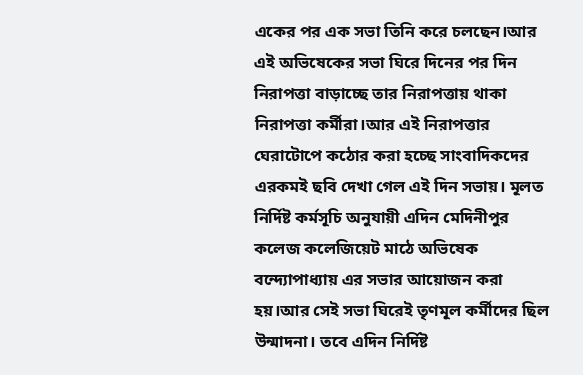একের পর এক সভা তিনি করে চলছেন।আর এই অভিষেকের সভা ঘিরে দিনের পর দিন নিরাপত্তা বাড়াচ্ছে তার নিরাপত্তায় থাকা নিরাপত্তা কর্মীরা।আর এই নিরাপত্তার ঘেরাটোপে কঠোর করা হচ্ছে সাংবাদিকদের এরকমই ছবি দেখা গেল এই দিন সভায়। মূলত নির্দিষ্ট কর্মসূচি অনুযায়ী এদিন মেদিনীপুর কলেজ কলেজিয়েট মাঠে অভিষেক বন্দ্যোপাধ্যায় এর সভার আয়োজন করা হয়।আর সেই সভা ঘিরেই তৃণমূল কর্মীদের ছিল উন্মাদনা। তবে এদিন নির্দিষ্ট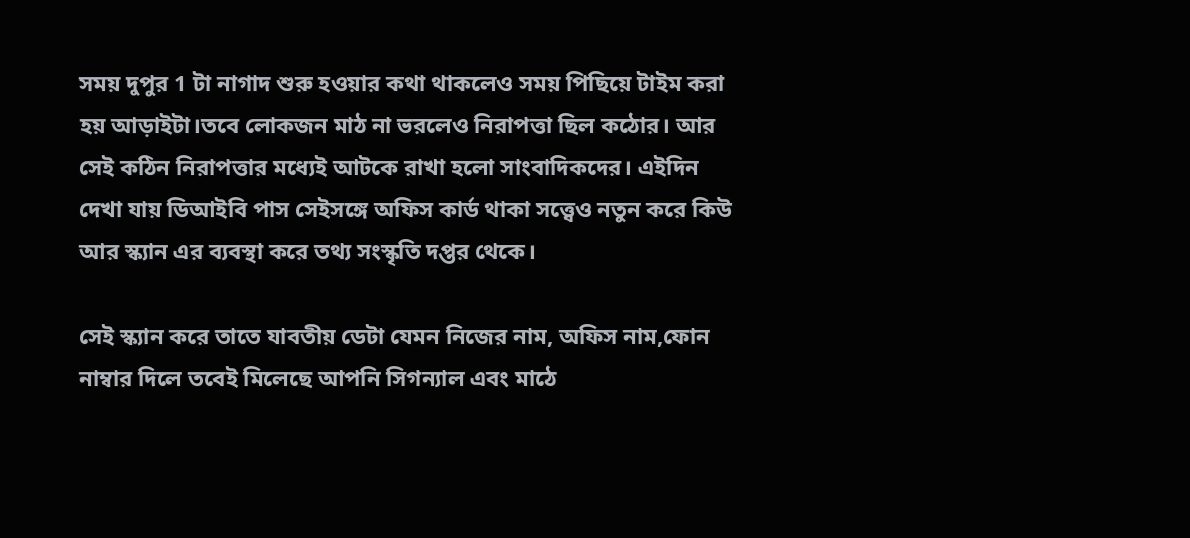সময় দুপুর 1 টা নাগাদ শুরু হওয়ার কথা থাকলেও সময় পিছিয়ে টাইম করা হয় আড়াইটা।তবে লোকজন মাঠ না ভরলেও নিরাপত্তা ছিল কঠোর। আর সেই কঠিন নিরাপত্তার মধ্যেই আটকে রাখা হলো সাংবাদিকদের। এইদিন দেখা যায় ডিআইবি পাস সেইসঙ্গে অফিস কার্ড থাকা সত্ত্বেও নতুন করে কিউ আর স্ক্যান এর ব্যবস্থা করে তথ্য সংস্কৃতি দপ্তর থেকে।

সেই স্ক্যান করে তাতে যাবতীয় ডেটা যেমন নিজের নাম, অফিস নাম,ফোন নাম্বার দিলে তবেই মিলেছে আপনি সিগন্যাল এবং মাঠে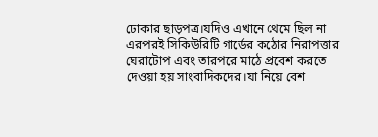ঢোকার ছাড়পত্র।যদিও এখানে থেমে ছিল না এরপরই সিকিউরিটি গার্ডের কঠোর নিরাপত্তার ঘেরাটোপ এবং তারপরে মাঠে প্রবেশ করতে দেওয়া হয় সাংবাদিকদের।যা নিয়ে বেশ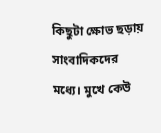কিছুটা ক্ষোভ ছড়ায় সাংবাদিকদের মধ্যে। মুখে কেউ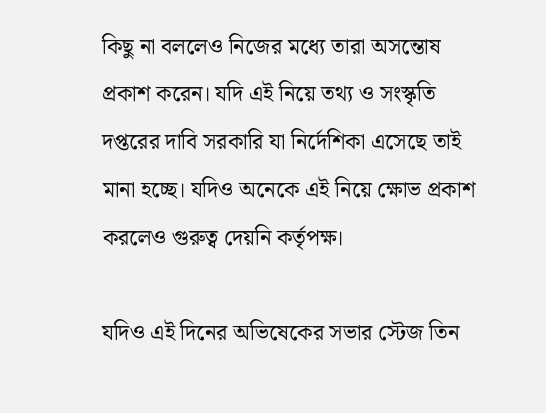কিছু না বললেও নিজের মধ্যে তারা অসন্তোষ প্রকাশ করেন। যদি এই নিয়ে তথ্য ও সংস্কৃতি দপ্তরের দাবি সরকারি যা নির্দেশিকা এসেছে তাই মানা হচ্ছে। যদিও অনেকে এই নিয়ে ক্ষোভ প্রকাশ করলেও গুরুত্ব দেয়নি কর্তৃপক্ষ।

যদিও এই দিনের অভিষেকের সভার স্টেজ তিন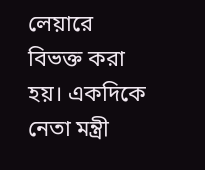লেয়ারে বিভক্ত করা হয়। একদিকে নেতা মন্ত্রী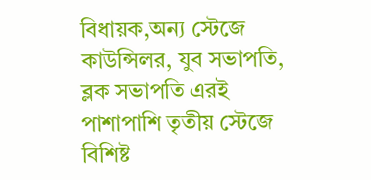বিধায়ক,অন্য স্টেজে কাউন্সিলর, যুব সভাপতি, ব্লক সভাপতি এরই পাশাপাশি তৃতীয় স্টেজে বিশিষ্ট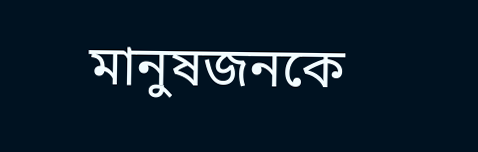মানুষজনকে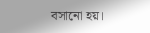বসানো হয়।